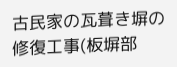古民家の瓦葺き塀の修復工事(板塀部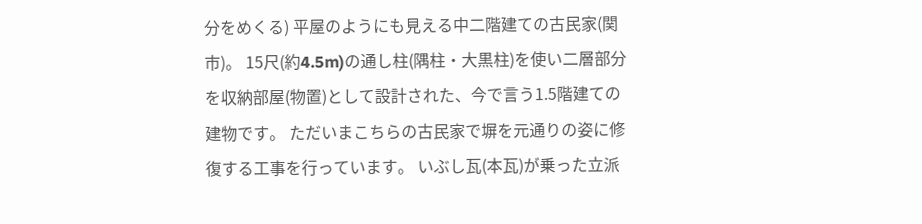分をめくる) 平屋のようにも見える中二階建ての古民家(関市)。 15尺(約4.5m)の通し柱(隅柱・大黒柱)を使い二層部分を収納部屋(物置)として設計された、今で言う1.5階建ての建物です。 ただいまこちらの古民家で塀を元通りの姿に修復する工事を行っています。 いぶし瓦(本瓦)が乗った立派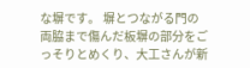な塀です。 塀とつながる門の両脇まで傷んだ板塀の部分をごっそりとめくり、大工さんが新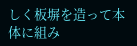しく板塀を造って本体に組み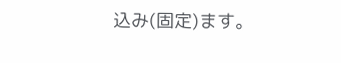込み(固定)ます。